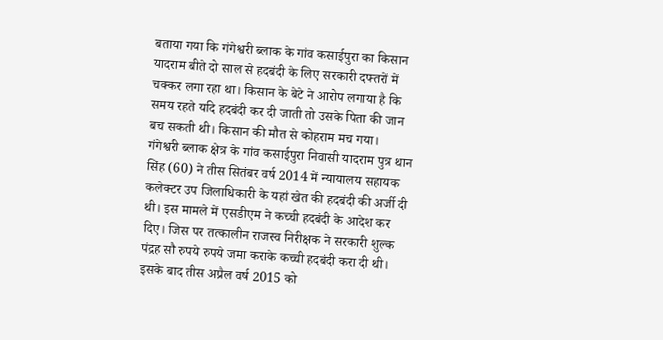बताया गया कि गंगेश्वरी ब्लाक के गांव कसाईपुरा का किसान यादराम बीते दो साल से हदबंदी के लिए सरकारी दफ्तरों में चक्कर लगा रहा था। किसान के बेटे ने आरोप लगाया है कि समय रहते यदि हदबंदी कर दी जाती तो उसके पिता की जान बच सकती थी। किसान की मौत से कोहराम मच गया।
गंगेश्वरी ब्लाक क्षेत्र के गांव कसाईपुरा निवासी यादराम पुत्र थान सिंह (60) ने तीस सितंबर वर्ष 2014 में न्यायालय सहायक कलेक्टर उप जिलाधिकारी के यहां खेत की हदबंदी की अर्जी दी थी। इस मामले में एसडीएम ने कच्ची हदबंदी के आदेश कर दिए। जिस पर तत्कालीन राजस्व निरीक्षक ने सरकारी शुल्क पंद्रह सौ रुपये रुपये जमा कराके कच्ची हदबंदी करा दी थी। इसके बाद तीस अप्रैल वर्ष 2015 को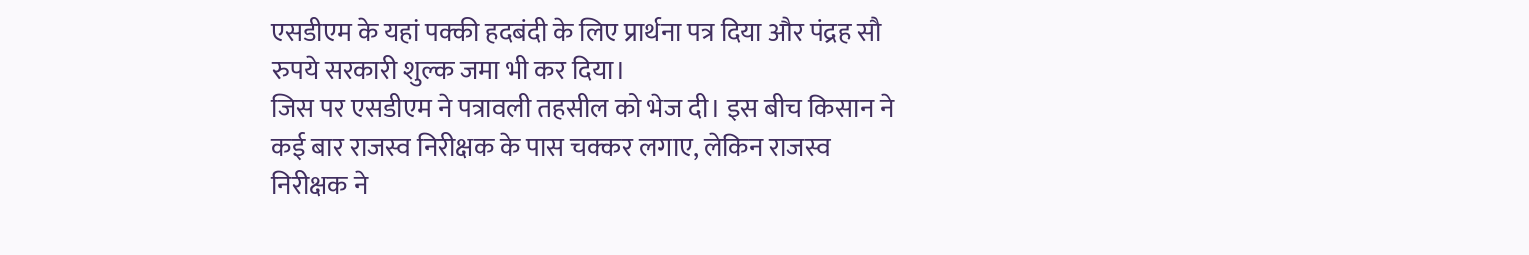एसडीएम के यहां पक्की हदबंदी के लिए प्रार्थना पत्र दिया और पंद्रह सौ रुपये सरकारी शुल्क जमा भी कर दिया।
जिस पर एसडीएम ने पत्रावली तहसील को भेज दी। इस बीच किसान ने कई बार राजस्व निरीक्षक के पास चक्कर लगाए, लेकिन राजस्व निरीक्षक ने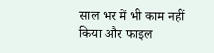साल भर में भी काम नहीं किया और फाइल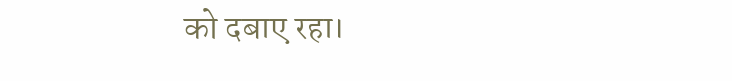को दबाए रहा।